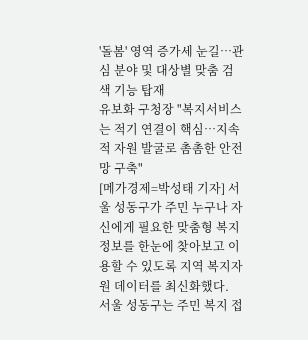'돌봄' 영역 증가세 눈길…관심 분야 및 대상별 맞춤 검색 기능 탑재
유보화 구청장 "복지서비스는 적기 연결이 핵심…지속적 자원 발굴로 촘촘한 안전망 구축"
[메가경제=박성태 기자] 서울 성동구가 주민 누구나 자신에게 필요한 맞춤형 복지 정보를 한눈에 찾아보고 이용할 수 있도록 지역 복지자원 데이터를 최신화했다.
서울 성동구는 주민 복지 접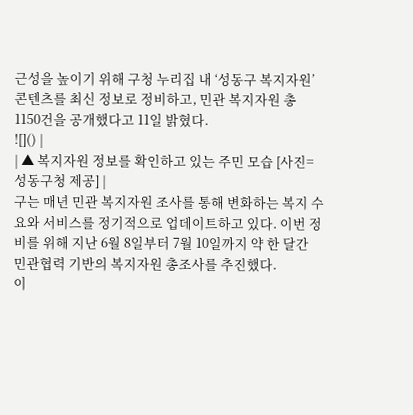근성을 높이기 위해 구청 누리집 내 ‘성동구 복지자원’ 콘텐츠를 최신 정보로 정비하고, 민관 복지자원 총 1150건을 공개했다고 11일 밝혔다.
![]() |
| ▲ 복지자원 정보를 확인하고 있는 주민 모습 [사진=성동구청 제공] |
구는 매년 민관 복지자원 조사를 통해 변화하는 복지 수요와 서비스를 정기적으로 업데이트하고 있다. 이번 정비를 위해 지난 6월 8일부터 7월 10일까지 약 한 달간 민관협력 기반의 복지자원 총조사를 추진했다.
이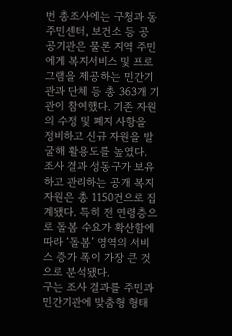번 총조사에는 구청과 동주민센터, 보건소 등 공공기관은 물론 지역 주민에게 복지서비스 및 프로그램을 제공하는 민간기관과 단체 등 총 363개 기관이 참여했다. 기존 자원의 수정 및 폐지 사항을 정비하고 신규 자원을 발굴해 활용도를 높였다.
조사 결과 성동구가 보유하고 관리하는 공개 복지자원은 총 1150건으로 집계됐다. 특히 전 연령층으로 돌봄 수요가 확산함에 따라 ‘돌봄’ 영역의 서비스 증가 폭이 가장 큰 것으로 분석됐다.
구는 조사 결과를 주민과 민간기관에 맞춤형 형태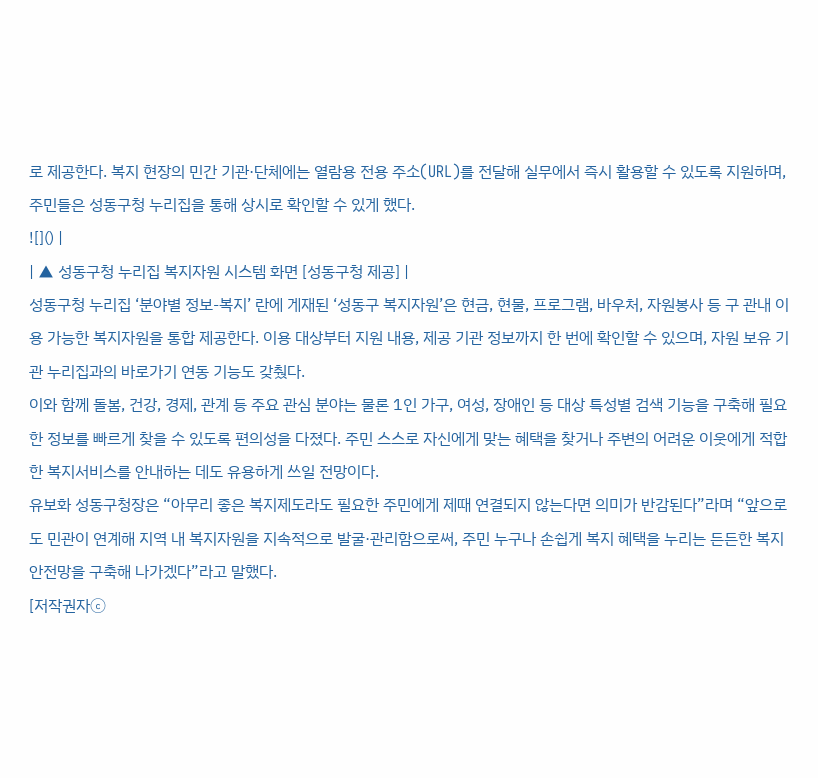로 제공한다. 복지 현장의 민간 기관·단체에는 열람용 전용 주소(URL)를 전달해 실무에서 즉시 활용할 수 있도록 지원하며, 주민들은 성동구청 누리집을 통해 상시로 확인할 수 있게 했다.
![]() |
| ▲ 성동구청 누리집 복지자원 시스템 화면 [성동구청 제공] |
성동구청 누리집 ‘분야별 정보-복지’ 란에 게재된 ‘성동구 복지자원’은 현금, 현물, 프로그램, 바우처, 자원봉사 등 구 관내 이용 가능한 복지자원을 통합 제공한다. 이용 대상부터 지원 내용, 제공 기관 정보까지 한 번에 확인할 수 있으며, 자원 보유 기관 누리집과의 바로가기 연동 기능도 갖췄다.
이와 함께 돌봄, 건강, 경제, 관계 등 주요 관심 분야는 물론 1인 가구, 여성, 장애인 등 대상 특성별 검색 기능을 구축해 필요한 정보를 빠르게 찾을 수 있도록 편의성을 다졌다. 주민 스스로 자신에게 맞는 혜택을 찾거나 주변의 어려운 이웃에게 적합한 복지서비스를 안내하는 데도 유용하게 쓰일 전망이다.
유보화 성동구청장은 “아무리 좋은 복지제도라도 필요한 주민에게 제때 연결되지 않는다면 의미가 반감된다”라며 “앞으로도 민관이 연계해 지역 내 복지자원을 지속적으로 발굴·관리함으로써, 주민 누구나 손쉽게 복지 혜택을 누리는 든든한 복지안전망을 구축해 나가겠다”라고 말했다.
[저작권자ⓒ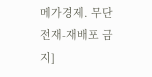메가경제. 무단전재-재배포 금지]